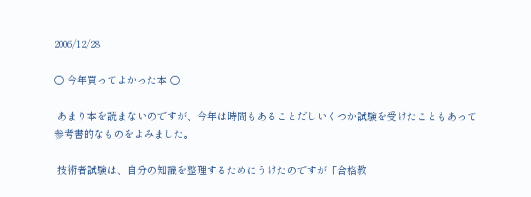2006/12/28

〇 今年買ってよかった本 〇

 あまり本を読まないのですが、今年は時間もあることだしいくつか試験を受けたこともあって参考書的なものをよみました。

 技術者試験は、自分の知識を整理するためにうけたのですが「合格教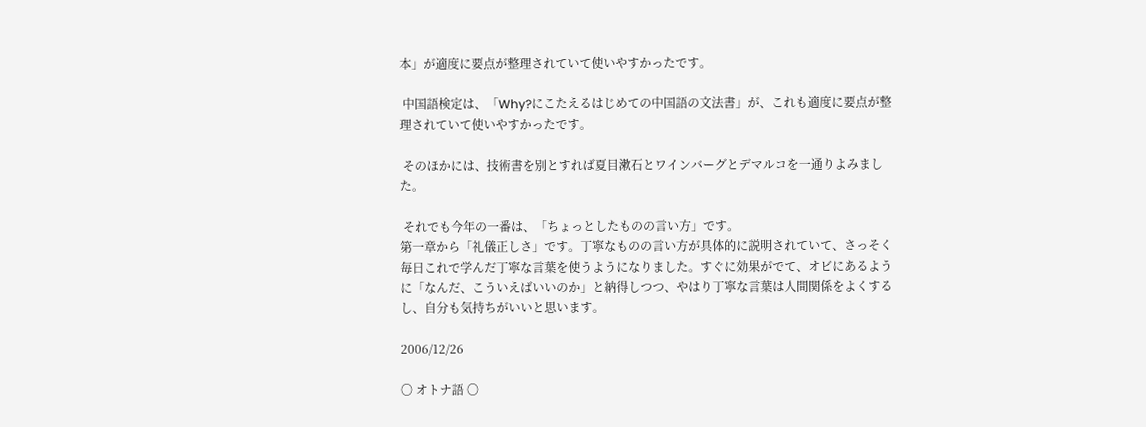本」が適度に要点が整理されていて使いやすかったです。

 中国語検定は、「Why?にこたえるはじめての中国語の文法書」が、これも適度に要点が整理されていて使いやすかったです。

 そのほかには、技術書を別とすれば夏目漱石とワインバーグとデマルコを一通りよみました。

 それでも今年の一番は、「ちょっとしたものの言い方」です。
第一章から「礼儀正しさ」です。丁寧なものの言い方が具体的に説明されていて、さっそく毎日これで学んだ丁寧な言葉を使うようになりました。すぐに効果がでて、オビにあるように「なんだ、こういえばいいのか」と納得しつつ、やはり丁寧な言葉は人間関係をよくするし、自分も気持ちがいいと思います。

2006/12/26

〇 オトナ語 〇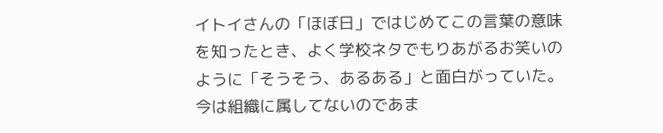イトイさんの「ほぼ日」ではじめてこの言葉の意味を知ったとき、よく学校ネタでもりあがるお笑いのように「そうそう、あるある」と面白がっていた。今は組織に属してないのであま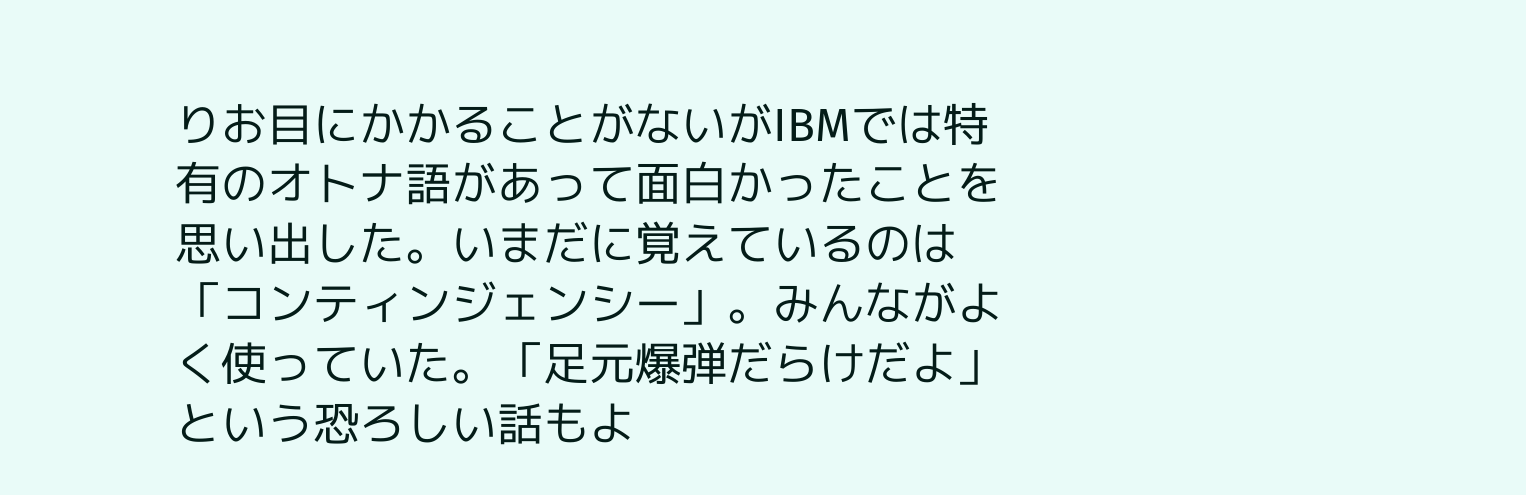りお目にかかることがないがIBMでは特有のオトナ語があって面白かったことを思い出した。いまだに覚えているのは「コンティンジェンシー」。みんながよく使っていた。「足元爆弾だらけだよ」という恐ろしい話もよ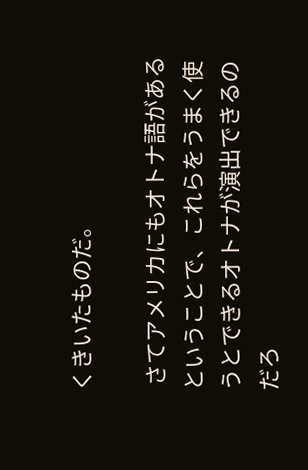くきいたものだ。

 さてアメリカにもオトナ語があるということで、これらをうまく使うとできるオトナが演出できるのだろ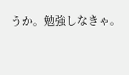うか。勉強しなきゃ。